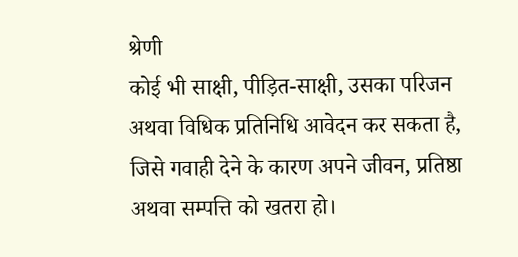श्रेणी
कोई भी साक्षी, पीड़ित-साक्षी, उसका परिजन अथवा विधिक प्रतिनिधि आवेदन कर सकता है, जिसे गवाही देने के कारण अपने जीवन, प्रतिष्ठा अथवा सम्पत्ति को खतरा हो।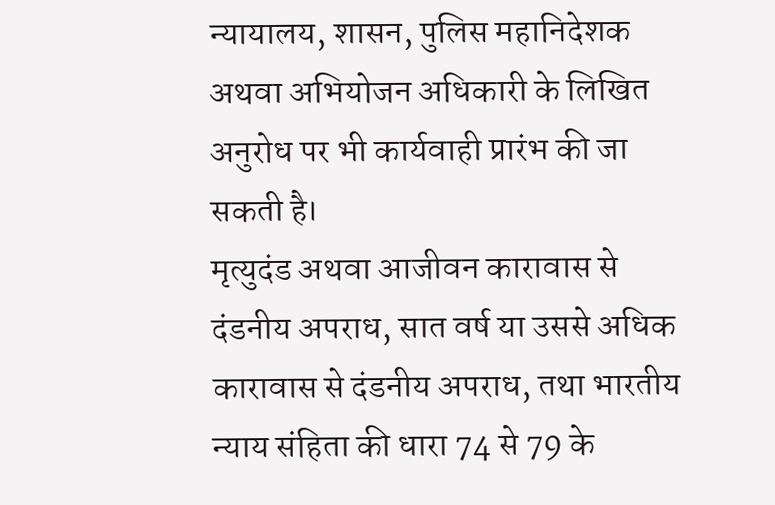न्यायालय, शासन, पुलिस महानिदेशक अथवा अभियोजन अधिकारी के लिखित अनुरोध पर भी कार्यवाही प्रारंभ की जा सकती है।
मृत्युदंड अथवा आजीवन कारावास से दंडनीय अपराध, सात वर्ष या उससे अधिक कारावास से दंडनीय अपराध, तथा भारतीय न्याय संहिता की धारा 74 से 79 के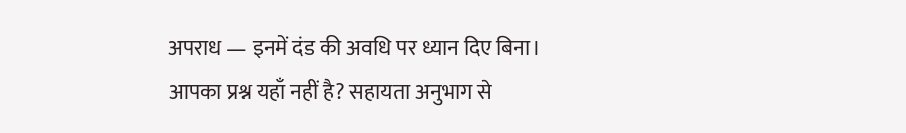अपराध — इनमें दंड की अवधि पर ध्यान दिए बिना।
आपका प्रश्न यहाँ नहीं है? सहायता अनुभाग से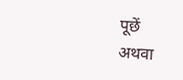पूछें
अथवा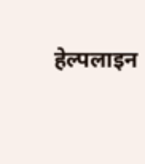हेल्पलाइन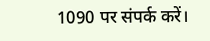1090 पर संपर्क करें।